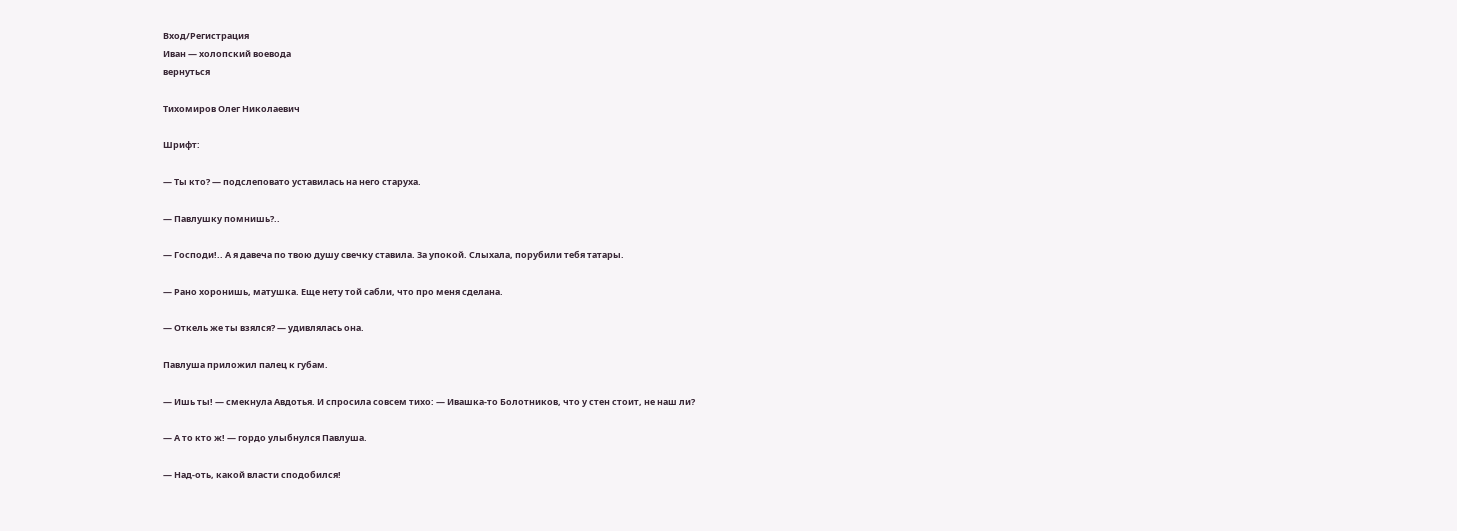Вход/Регистрация
Иван — холопский воевода
вернуться

Тихомиров Олег Николаевич

Шрифт:

— Ты кто? — подслеповато уставилась на него старуха.

— Павлушку помнишь?..

— Господи!.. А я давеча по твою душу свечку ставила. За упокой. Слыхала, порубили тебя татары.

— Рано хоронишь, матушка. Еще нету той сабли, что про меня сделана.

— Откель же ты взялся? — удивлялась она.

Павлуша приложил палец к губам.

— Ишь ты! — смекнула Авдотья. И спросила совсем тихо: — Ивашка-то Болотников, что у стен стоит, не наш ли?

— А то кто ж! — гордо улыбнулся Павлуша.

— Над-оть, какой власти сподобился!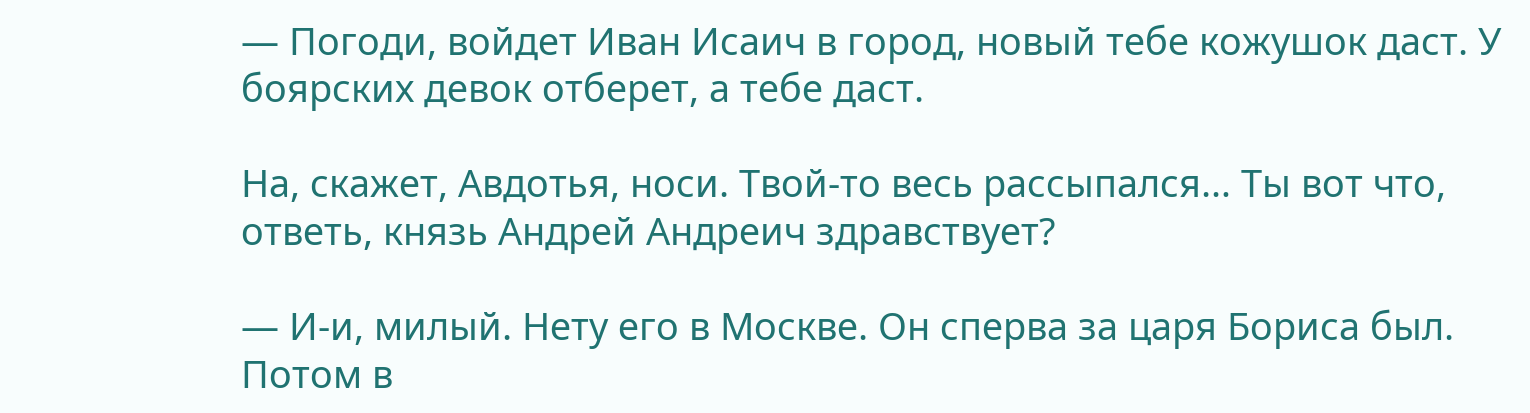— Погоди, войдет Иван Исаич в город, новый тебе кожушок даст. У боярских девок отберет, а тебе даст.

На, скажет, Авдотья, носи. Твой-то весь рассыпался… Ты вот что, ответь, князь Андрей Андреич здравствует?

— И-и, милый. Нету его в Москве. Он сперва за царя Бориса был. Потом в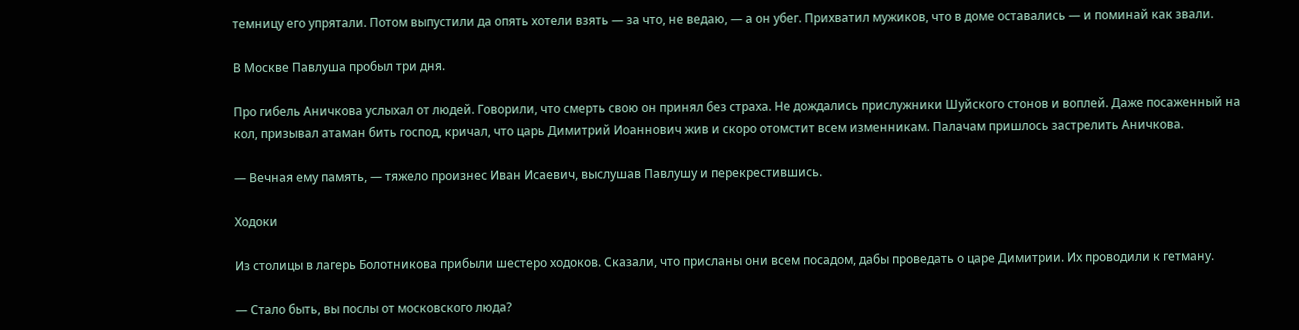темницу его упрятали. Потом выпустили да опять хотели взять — за что, не ведаю, — а он убег. Прихватил мужиков, что в доме оставались — и поминай как звали.

В Москве Павлуша пробыл три дня.

Про гибель Аничкова услыхал от людей. Говорили, что смерть свою он принял без страха. Не дождались прислужники Шуйского стонов и воплей. Даже посаженный на кол, призывал атаман бить господ, кричал, что царь Димитрий Иоаннович жив и скоро отомстит всем изменникам. Палачам пришлось застрелить Аничкова.

— Вечная ему память, — тяжело произнес Иван Исаевич, выслушав Павлушу и перекрестившись.

Ходоки

Из столицы в лагерь Болотникова прибыли шестеро ходоков. Сказали, что присланы они всем посадом, дабы проведать о царе Димитрии. Их проводили к гетману.

— Стало быть, вы послы от московского люда?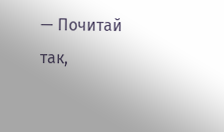— Почитай так,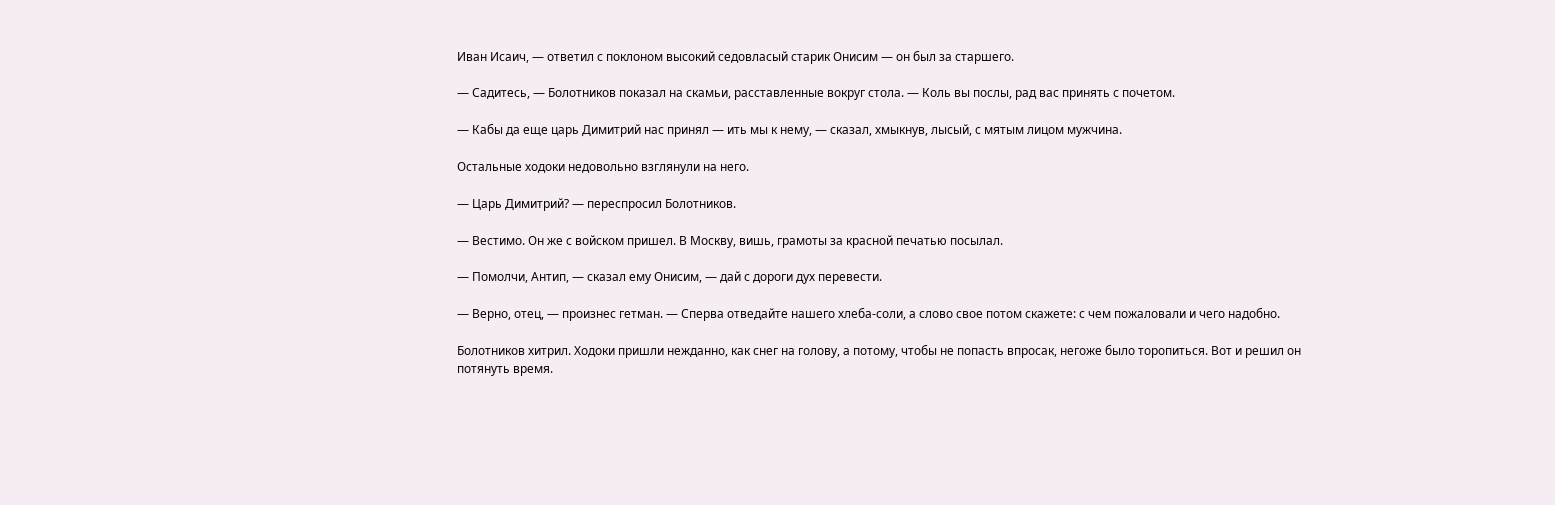Иван Исаич, — ответил с поклоном высокий седовласый старик Онисим — он был за старшего.

— Садитесь, — Болотников показал на скамьи, расставленные вокруг стола. — Коль вы послы, рад вас принять с почетом.

— Кабы да еще царь Димитрий нас принял — ить мы к нему, — сказал, хмыкнув, лысый, с мятым лицом мужчина.

Остальные ходоки недовольно взглянули на него.

— Царь Димитрий? — переспросил Болотников.

— Вестимо. Он же с войском пришел. В Москву, вишь, грамоты за красной печатью посылал.

— Помолчи, Антип, — сказал ему Онисим, — дай с дороги дух перевести.

— Верно, отец, — произнес гетман. — Сперва отведайте нашего хлеба-соли, а слово свое потом скажете: с чем пожаловали и чего надобно.

Болотников хитрил. Ходоки пришли нежданно, как снег на голову, а потому, чтобы не попасть впросак, негоже было торопиться. Вот и решил он потянуть время.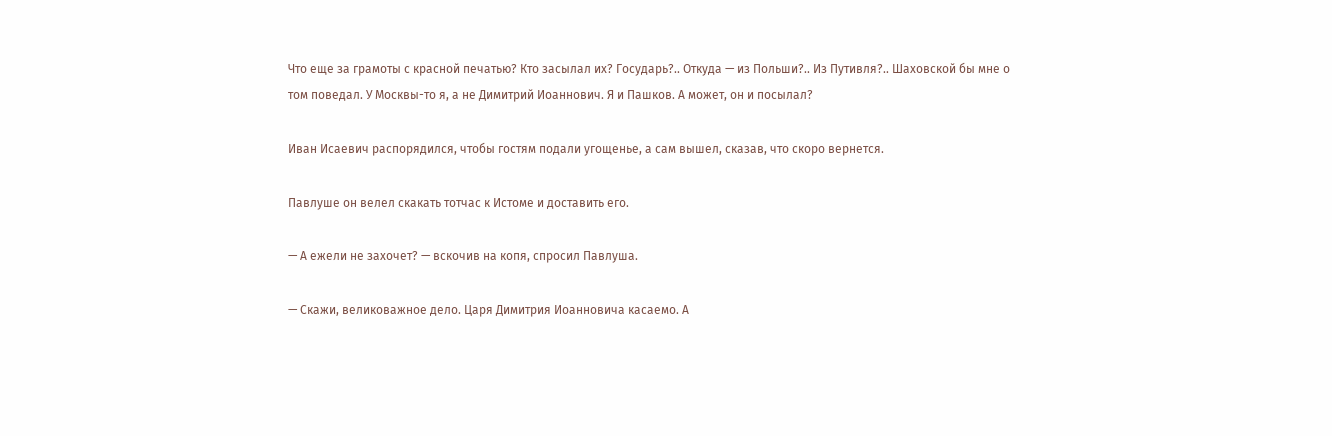Что еще за грамоты с красной печатью? Кто засылал их? Государь?.. Откуда — из Польши?.. Из Путивля?.. Шаховской бы мне о том поведал. У Москвы-то я, а не Димитрий Иоаннович. Я и Пашков. А может, он и посылал?

Иван Исаевич распорядился, чтобы гостям подали угощенье, а сам вышел, сказав, что скоро вернется.

Павлуше он велел скакать тотчас к Истоме и доставить его.

— А ежели не захочет? — вскочив на копя, спросил Павлуша.

— Скажи, великоважное дело. Царя Димитрия Иоанновича касаемо. А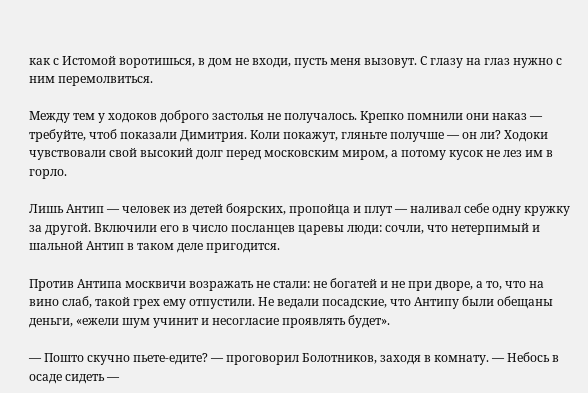как с Истомой воротишься, в дом не входи, пусть меня вызовут. С глазу на глаз нужно с ним перемолвиться.

Между тем у ходоков доброго застолья не получалось. Крепко помнили они наказ — требуйте, чтоб показали Димитрия. Коли покажут, гляньте получше — он ли? Ходоки чувствовали свой высокий долг перед московским миром, а потому кусок не лез им в горло.

Лишь Антип — человек из детей боярских, пропойца и плут — наливал себе одну кружку за другой. Включили его в число посланцев царевы люди: сочли, что нетерпимый и шальной Антип в таком деле пригодится.

Против Антипа москвичи возражать не стали: не богатей и не при дворе, а то, что на вино слаб, такой грех ему отпустили. Не ведали посадские, что Антипу были обещаны деньги, «ежели шум учинит и несогласие проявлять будет».

— Пошто скучно пьете-едите? — проговорил Болотников, заходя в комнату. — Небось в осаде сидеть —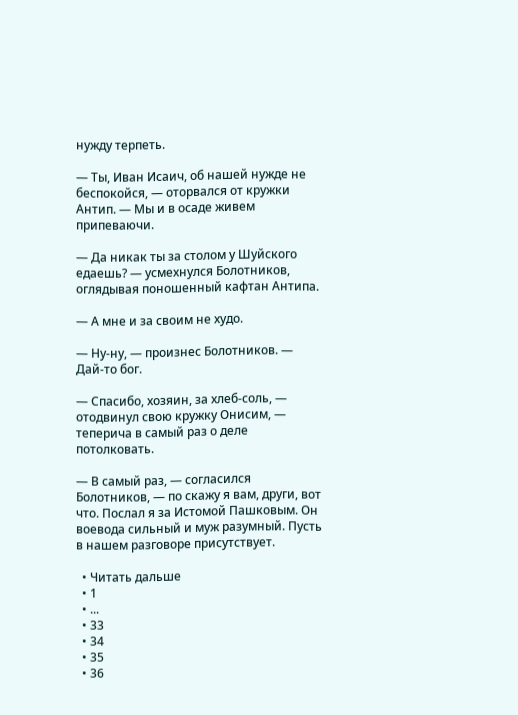нужду терпеть.

— Ты, Иван Исаич, об нашей нужде не беспокойся, — оторвался от кружки Антип. — Мы и в осаде живем припеваючи.

— Да никак ты за столом у Шуйского едаешь? — усмехнулся Болотников, оглядывая поношенный кафтан Антипа.

— А мне и за своим не худо.

— Ну-ну, — произнес Болотников. — Дай-то бог.

— Спасибо, хозяин, за хлеб-соль, — отодвинул свою кружку Онисим, — теперича в самый раз о деле потолковать.

— В самый раз, — согласился Болотников, — по скажу я вам, други, вот что. Послал я за Истомой Пашковым. Он воевода сильный и муж разумный. Пусть в нашем разговоре присутствует.

  • Читать дальше
  • 1
  • ...
  • 33
  • 34
  • 35
  • 36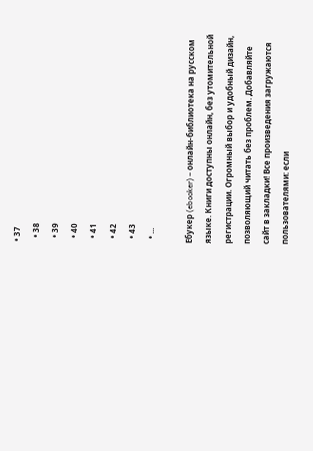• 37
  • 38
  • 39
  • 40
  • 41
  • 42
  • 43
  • ...

Ебукер (ebooker) – онлайн-библиотека на русском языке. Книги доступны онлайн, без утомительной регистрации. Огромный выбор и удобный дизайн, позволяющий читать без проблем. Добавляйте сайт в закладки! Все произведения загружаются пользователями: если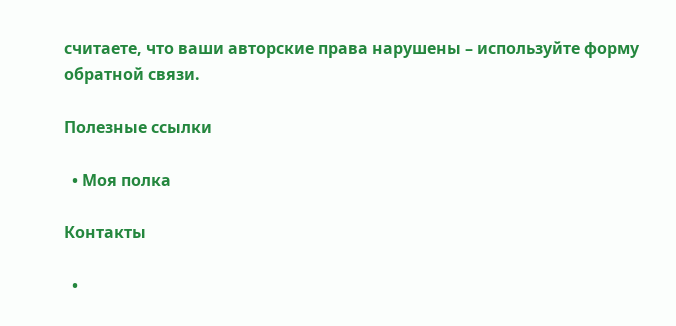считаете, что ваши авторские права нарушены – используйте форму обратной связи.

Полезные ссылки

  • Моя полка

Контакты

  •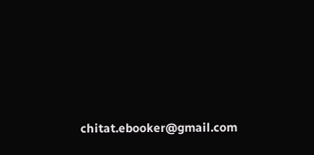chitat.ebooker@gmail.com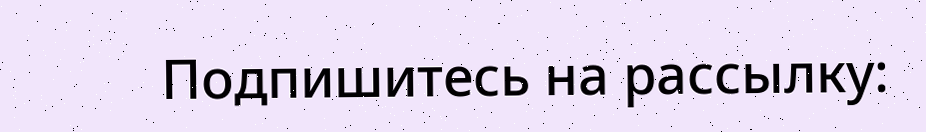Подпишитесь на рассылку: